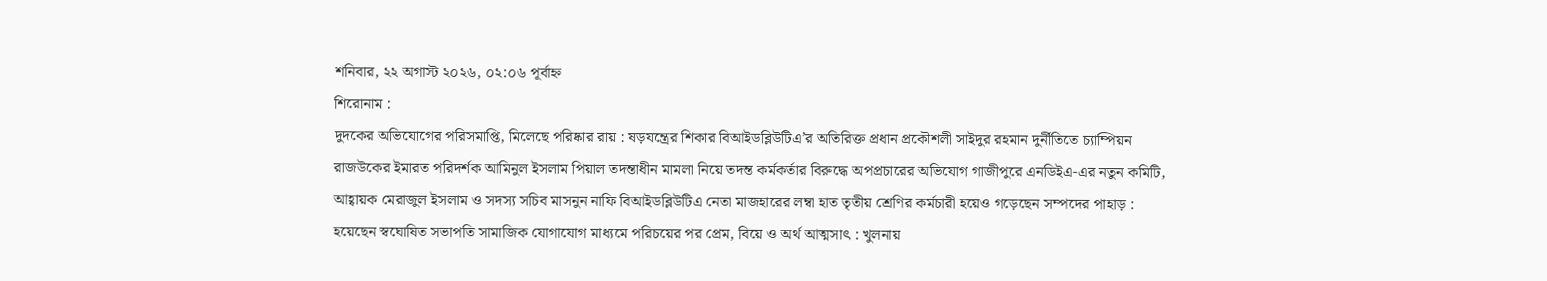শনিবার, ২২ অগাস্ট ২০২৬, ০২:০৬ পূর্বাহ্ন
শিরোনাম :
দুদকের অভিযোগের পরিসমাপ্তি, মিলেছে পরিষ্কার রায় : ষড়যন্ত্রের শিকার বিআইডব্লিউটিএ’র অতিরিক্ত প্রধান প্রকৌশলী সাইদুর রহমান দুর্নীতিতে চ্যাম্পিয়ন রাজউকের ইমারত পরিদর্শক আমিনুল ইসলাম পিয়াল তদন্তাধীন মামলা নিয়ে তদন্ত কর্মকর্তার বিরুদ্ধে অপপ্রচারের অভিযোগ গাজীপুরে এনডিইএ-এর নতুন কমিটি, আহ্বায়ক মেরাজুল ইসলাম ও সদস্য সচিব মাসনুন নাফি বিআইডব্লিউটিএ নেতা মাজহারের লম্বা হাত তৃতীয় শ্রেণির কর্মচারী হয়েও গড়েছেন সম্পদের পাহাড় : হয়েছেন স্বঘোষিত সভাপতি সামাজিক যোগাযোগ মাধ্যমে পরিচয়ের পর প্রেম, বিয়ে ও অর্থ আত্মসাৎ : খুলনায়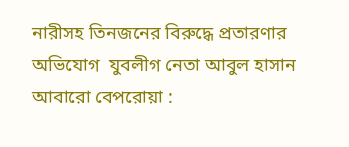নারীসহ তিনজনের বিরুদ্ধে প্রতারণার অভিযোগ  যুবলীগ নেতা আবুল হাসান আবারো বেপরোয়া :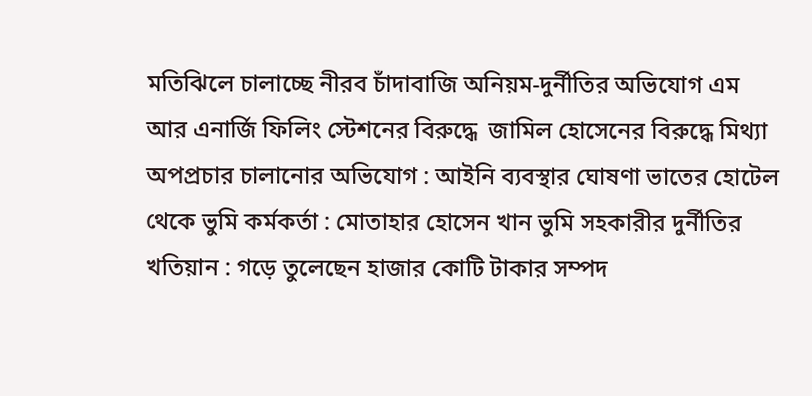মতিঝিলে চালাচ্ছে নীরব চাঁদাবাজি অনিয়ম-দুর্নীতির অভিযোগ এম আর এনার্জি ফিলিং স্টেশনের বিরুদ্ধে  জামিল হোসেনের বিরুদ্ধে মিথ্যা অপপ্রচার চালানোর অভিযোগ : আইনি ব্যবস্থার ঘোষণা ভাতের হোটেল থেকে ভুমি কর্মকর্তা : মোতাহার হোসেন খান ভুমি সহকারীর দুর্নীতির খতিয়ান : গড়ে তুলেছেন হাজার কোটি টাকার সম্পদ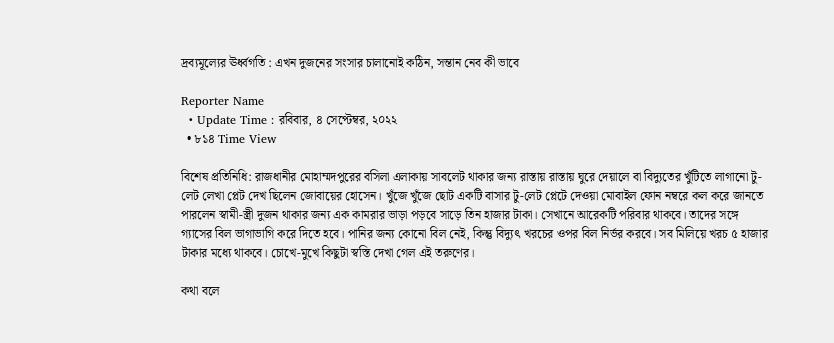দ্রব্যমূল্যের ঊর্ধ্বগতি : এখন দুজনের সংসার চালানোই কঠিন, সন্তান নেব কী ভাবে

Reporter Name
  • Update Time : রবিবার, ৪ সেপ্টেম্বর, ২০২২
  • ৮১৪ Time View

বিশেষ প্রতিনিধি: রাজধানীর মোহাম্মদপুরের বসিলা এলাকায় সাবলেট থাকার জন্য রাস্তায় রাস্তায় ঘুরে দেয়ালে বা বিদ্যুতের খুঁটিতে লাগানো টু-লেট লেখা প্লেট দেখ ছিলেন জোবায়ের হোসেন। খুঁজে খুঁজে ছোট একটি বাসার টু-লেট প্লেটে দেওয়া মোবাইল ফোন নম্বরে কল করে জানতে পারলেন স্বামী-স্ত্রী দুজন থাকার জন্য এক কামরার ভাড়া পড়বে সাড়ে তিন হাজার টাকা। সেখানে আরেকটি পরিবার থাকবে। তাদের সঙ্গে গ্যাসের বিল ভাগাভাগি করে দিতে হবে। পানির জন্য কোনো বিল নেই, কিন্তু বিদ্যুৎ খরচের ওপর বিল নির্ভর করবে। সব মিলিয়ে খরচ ৫ হাজার টাকার মধ্যে থাকবে। চোখে-মুখে কিছুটা স্বস্তি দেখা গেল এই তরুণের।

কথা বলে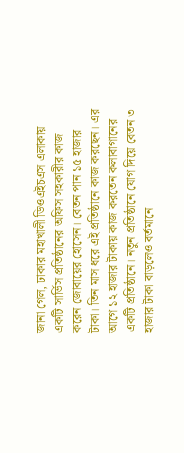জানা গেল, ঢাকার মহাখালী ডিওএইচএস এলাকায় একটি সার্ভিস প্রতিষ্ঠানের অফিস সহকারীর কাজ করেন জোবায়ের হোসেন। বেতন পান ১৫ হাজার টাকা। তিন মাস ধরে এই প্রতিষ্ঠানে কাজ করছেন। এর আগে ১২ হাজার টাকায় কাজ করতেন কলাবাগানের একটি প্রতিষ্ঠানে। নতুন প্রতিষ্ঠানে যোগ দিয়ে বেতন ৩ হাজার টাকা বাড়লেও বর্তমানে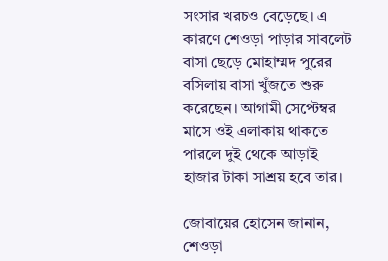সংসার খরচও বেড়েছে। এ কারণে শেওড়া পাড়ার সাবলেট বাসা ছেড়ে মোহাম্মদ পুরের বসিলায় বাসা খুঁজতে শুরু করেছেন। আগামী সেপ্টেম্বর মাসে ওই এলাকায় থাকতে পারলে দুই থেকে আড়াই হাজার টাকা সাশ্রয় হবে তার।

জোবায়ের হোসেন জানান, শেওড়া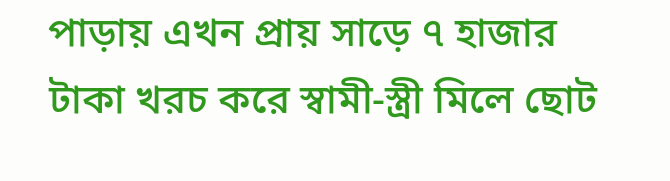পাড়ায় এখন প্রায় সাড়ে ৭ হাজার টাকা খরচ করে স্বামী-স্ত্রী মিলে ছোট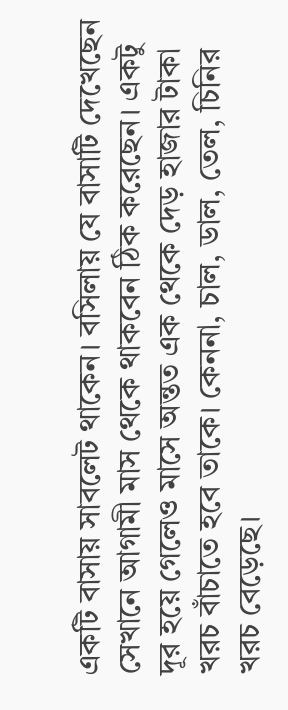একটি বাসায় সাবলেট থাকেন। বসিলায় যে বাসাটি দেখেছেন সেখানে আগামী মাস থেকে থাকবেন ঠিক করেছেন। একটু দূর হয়ে গেলেও মাসে অন্তত এক থেকে দেড় হাজার টাকা খরচ বাঁচাতে হবে তাকে। কেননা, চাল, ডাল, তেল, চিনির খরচ বেড়েছে।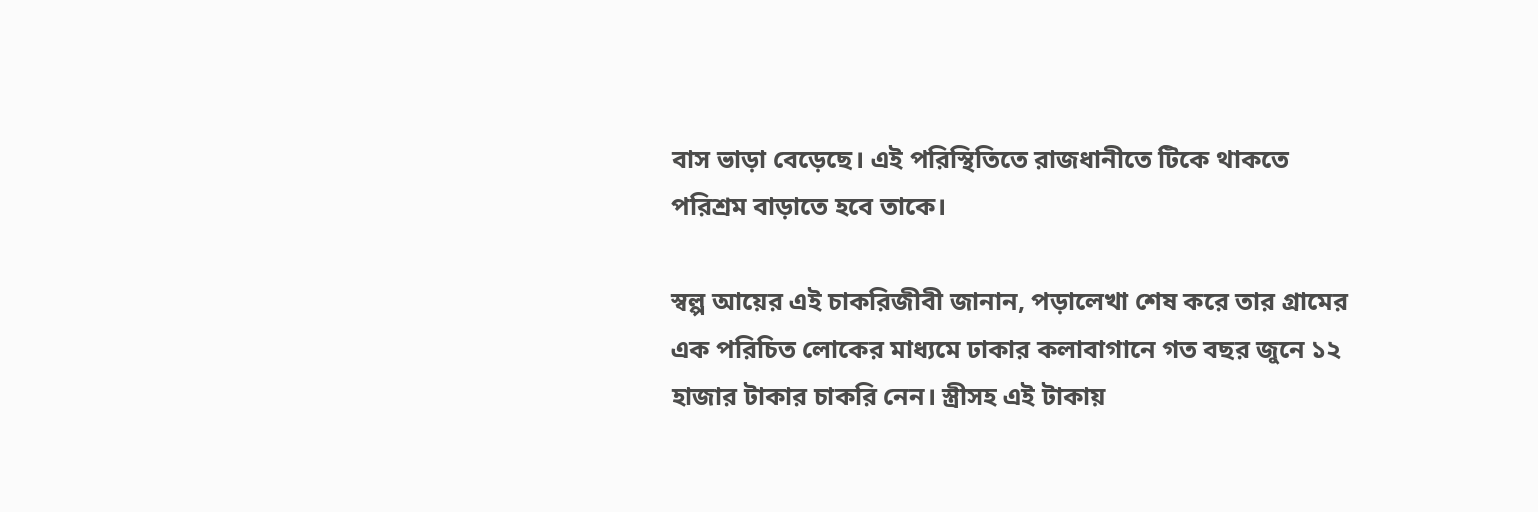বাস ভাড়া বেড়েছে। এই পরিস্থিতিতে রাজধানীতে টিকে থাকতে পরিশ্রম বাড়াতে হবে তাকে।

স্বল্প আয়ের এই চাকরিজীবী জানান, পড়ালেখা শেষ করে তার গ্রামের এক পরিচিত লোকের মাধ্যমে ঢাকার কলাবাগানে গত বছর জুনে ১২ হাজার টাকার চাকরি নেন। স্ত্রীসহ এই টাকায়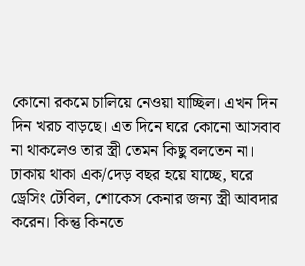কোনো রকমে চালিয়ে নেওয়া যাচ্ছিল। এখন দিন দিন খরচ বাড়ছে। এত দিনে ঘরে কোনো আসবাব না থাকলেও তার স্ত্রী তেমন কিছু বলতেন না। ঢাকায় থাকা এক/দেড় বছর হয়ে যাচ্ছে, ঘরে ড্রেসিং টেবিল, শোকেস কেনার জন্য স্ত্রী আবদার করেন। কিন্তু কিনতে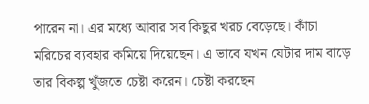পারেন না। এর মধ্যে আবার সব কিছুর খরচ বেড়েছে। কাঁচা মরিচের ব্যবহার কমিয়ে দিয়েছেন। এ ভাবে যখন যেটার দাম বাড়ে তার বিকল্প খুঁজতে চেষ্টা করেন। চেষ্টা করছেন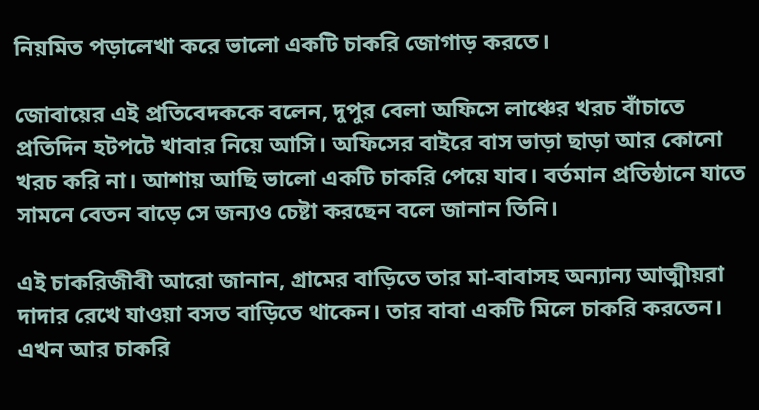নিয়মিত পড়ালেখা করে ভালো একটি চাকরি জোগাড় করতে।

জোবায়ের এই প্রতিবেদককে বলেন, দুপুর বেলা অফিসে লাঞ্চের খরচ বাঁচাতে প্রতিদিন হটপটে খাবার নিয়ে আসি। অফিসের বাইরে বাস ভাড়া ছাড়া আর কোনো খরচ করি না। আশায় আছি ভালো একটি চাকরি পেয়ে যাব। বর্তমান প্রতিষ্ঠানে যাতে সামনে বেতন বাড়ে সে জন্যও চেষ্টা করছেন বলে জানান তিনি।

এই চাকরিজীবী আরো জানান, গ্রামের বাড়িতে তার মা-বাবাসহ অন্যান্য আত্মীয়রা দাদার রেখে যাওয়া বসত বাড়িতে থাকেন। তার বাবা একটি মিলে চাকরি করতেন। এখন আর চাকরি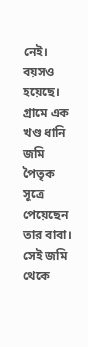নেই। বয়সও হয়েছে। গ্রামে এক খণ্ড ধানি জমি পৈতৃক সূত্রে পেয়েছেন তার বাবা। সেই জমি থেকে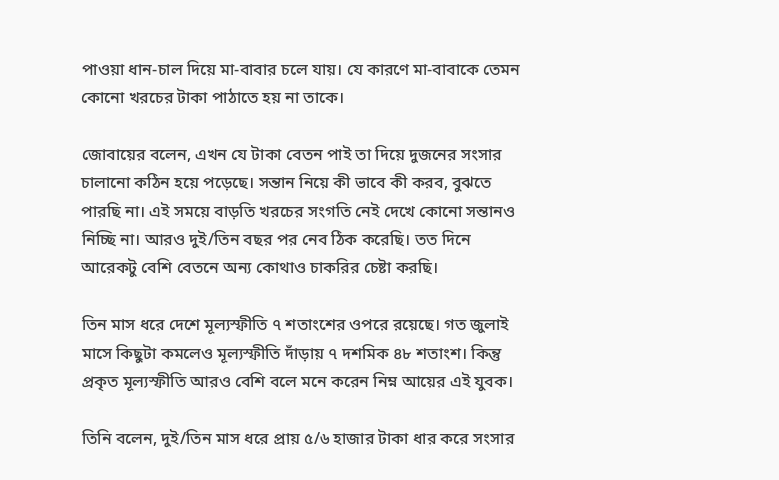পাওয়া ধান-চাল দিয়ে মা-বাবার চলে যায়। যে কারণে মা-বাবাকে তেমন কোনো খরচের টাকা পাঠাতে হয় না তাকে।

জোবায়ের বলেন, এখন যে টাকা বেতন পাই তা দিয়ে দুজনের সংসার চালানো কঠিন হয়ে পড়েছে। সন্তান নিয়ে কী ভাবে কী করব, বুঝতে পারছি না। এই সময়ে বাড়তি খরচের সংগতি নেই দেখে কোনো সন্তানও নিচ্ছি না। আরও দুই/তিন বছর পর নেব ঠিক করেছি। তত দিনে আরেকটু বেশি বেতনে অন্য কোথাও চাকরির চেষ্টা করছি।

তিন মাস ধরে দেশে মূল্যস্ফীতি ৭ শতাংশের ওপরে রয়েছে। গত জুলাই মাসে কিছুটা কমলেও মূল্যস্ফীতি দাঁড়ায় ৭ দশমিক ৪৮ শতাংশ। কিন্তু প্রকৃত মূল্যস্ফীতি আরও বেশি বলে মনে করেন নিম্ন আয়ের এই যুবক।

তিনি বলেন, দুই/তিন মাস ধরে প্রায় ৫/৬ হাজার টাকা ধার করে সংসার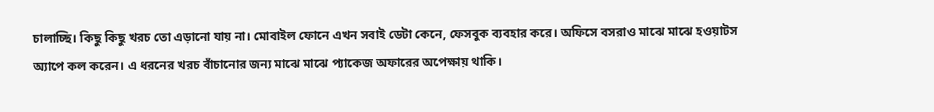চালাচ্ছি। কিছু কিছু খরচ তো এড়ানো যায় না। মোবাইল ফোনে এখন সবাই ডেটা কেনে, ফেসবুক ব্যবহার করে। অফিসে বসরাও মাঝে মাঝে হওয়াটস অ্যাপে কল করেন। এ ধরনের খরচ বাঁচানোর জন্য মাঝে মাঝে প্যাকেজ অফারের অপেক্ষায় থাকি।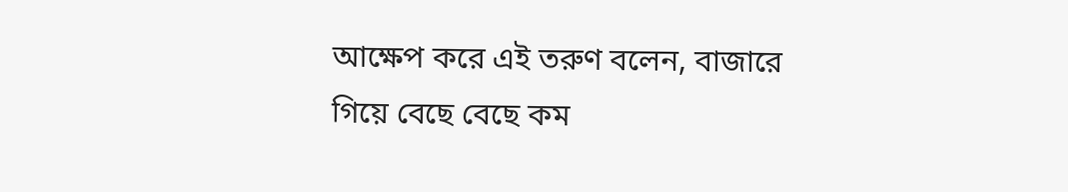আক্ষেপ করে এই তরুণ বলেন, বাজারে গিয়ে বেছে বেছে কম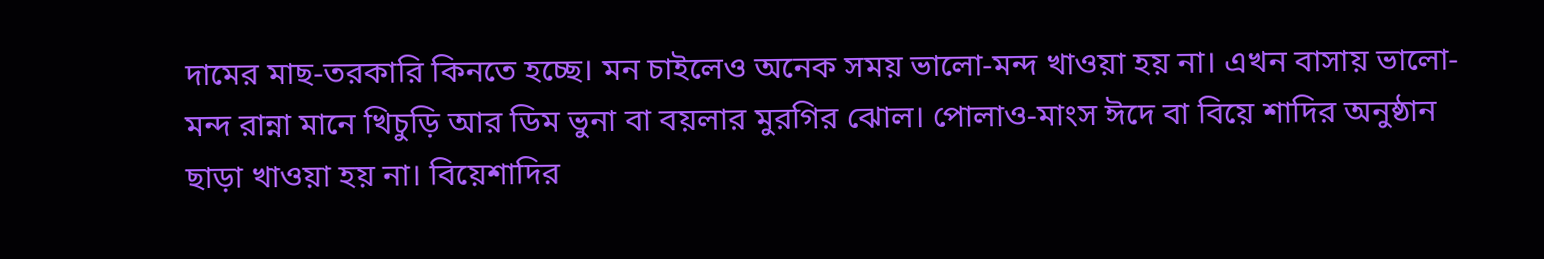দামের মাছ-তরকারি কিনতে হচ্ছে। মন চাইলেও অনেক সময় ভালো-মন্দ খাওয়া হয় না। এখন বাসায় ভালো-মন্দ রান্না মানে খিচুড়ি আর ডিম ভুনা বা বয়লার মুরগির ঝোল। পোলাও-মাংস ঈদে বা বিয়ে শাদির অনুষ্ঠান ছাড়া খাওয়া হয় না। বিয়েশাদির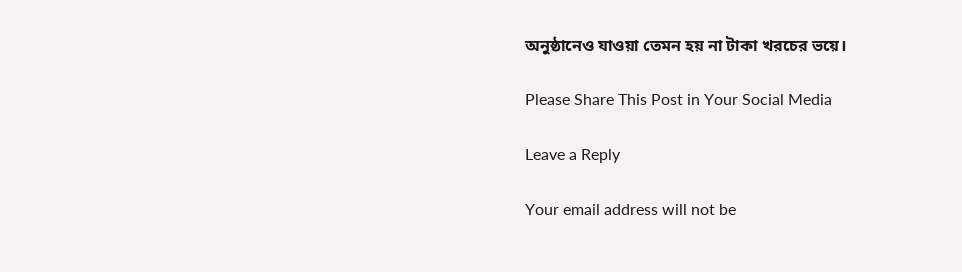অনুষ্ঠানেও যাওয়া তেমন হয় না টাকা খরচের ভয়ে।

Please Share This Post in Your Social Media

Leave a Reply

Your email address will not be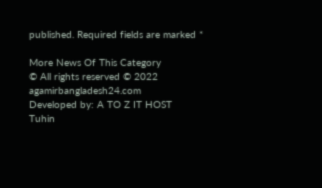published. Required fields are marked *

More News Of This Category
© All rights reserved © 2022 agamirbangladesh24.com
Developed by: A TO Z IT HOST
Tuhin